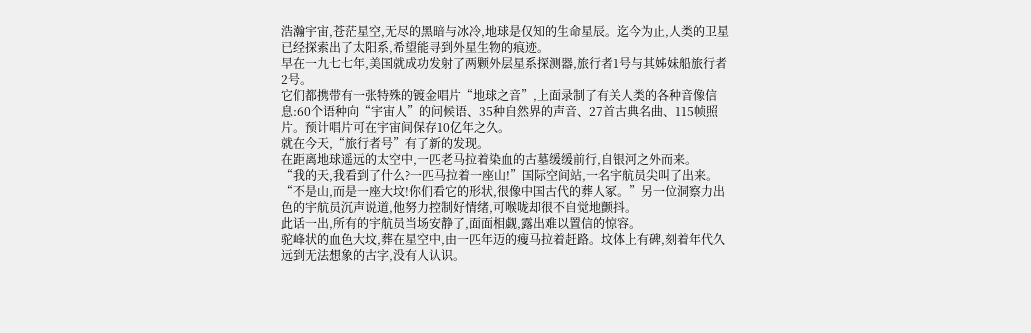浩瀚宇宙,苍茫星空,无尽的黑暗与冰冷,地球是仅知的生命星辰。迄今为止,人类的卫星已经探索出了太阳系,希望能寻到外星生物的痕迹。
早在一九七七年,美国就成功发射了两颗外层星系探测器,旅行者1号与其姊妹船旅行者2号。
它们都携带有一张特殊的镀金唱片“地球之音”,上面录制了有关人类的各种音像信息:60个语种向“宇宙人”的问候语、35种自然界的声音、27首古典名曲、115帧照片。预计唱片可在宇宙间保存10亿年之久。
就在今天,“旅行者号”有了新的发现。
在距离地球遥远的太空中,一匹老马拉着染血的古墓缓缓前行,自银河之外而来。
“我的天,我看到了什么?一匹马拉着一座山!”国际空间站,一名宇航员尖叫了出来。
“不是山,而是一座大坟!你们看它的形状,很像中国古代的葬人冢。”另一位洞察力出色的宇航员沉声说道,他努力控制好情绪,可喉咙却很不自觉地颤抖。
此话一出,所有的宇航员当场安静了,面面相觑,露出难以置信的惊容。
驼峰状的血色大坟,葬在星空中,由一匹年迈的瘦马拉着赶路。坟体上有碑,刻着年代久远到无法想象的古字,没有人认识。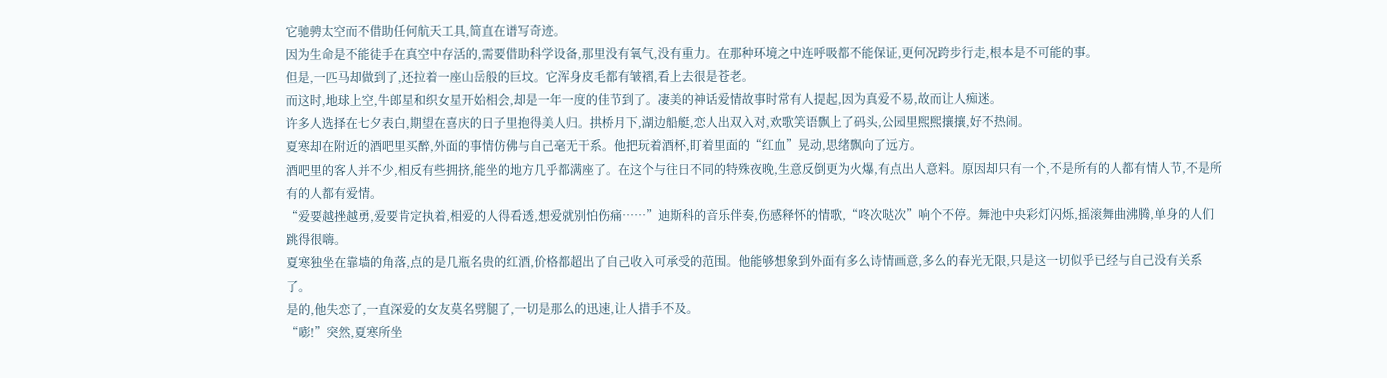它驰骋太空而不借助任何航天工具,简直在谱写奇迹。
因为生命是不能徒手在真空中存活的,需要借助科学设备,那里没有氧气,没有重力。在那种环境之中连呼吸都不能保证,更何况跨步行走,根本是不可能的事。
但是,一匹马却做到了,还拉着一座山岳般的巨坟。它浑身皮毛都有皱褶,看上去很是苍老。
而这时,地球上空,牛郎星和织女星开始相会,却是一年一度的佳节到了。凄美的神话爱情故事时常有人提起,因为真爱不易,故而让人痴迷。
许多人选择在七夕表白,期望在喜庆的日子里抱得美人归。拱桥月下,湖边船艇,恋人出双入对,欢歌笑语飘上了码头,公园里熙熙攘攘,好不热闹。
夏寒却在附近的酒吧里买醉,外面的事情仿佛与自己毫无干系。他把玩着酒杯,盯着里面的“红血”晃动,思绪飘向了远方。
酒吧里的客人并不少,相反有些拥挤,能坐的地方几乎都满座了。在这个与往日不同的特殊夜晚,生意反倒更为火爆,有点出人意料。原因却只有一个,不是所有的人都有情人节,不是所有的人都有爱情。
“爱要越挫越勇,爱要肯定执着,相爱的人得看透,想爱就别怕伤痛……”迪斯科的音乐伴奏,伤感释怀的情歌,“咚次哒次”响个不停。舞池中央彩灯闪烁,摇滚舞曲沸腾,单身的人们跳得很嗨。
夏寒独坐在靠墙的角落,点的是几瓶名贵的红酒,价格都超出了自己收入可承受的范围。他能够想象到外面有多么诗情画意,多么的春光无限,只是这一切似乎已经与自己没有关系了。
是的,他失恋了,一直深爱的女友莫名劈腿了,一切是那么的迅速,让人措手不及。
“嘭!”突然,夏寒所坐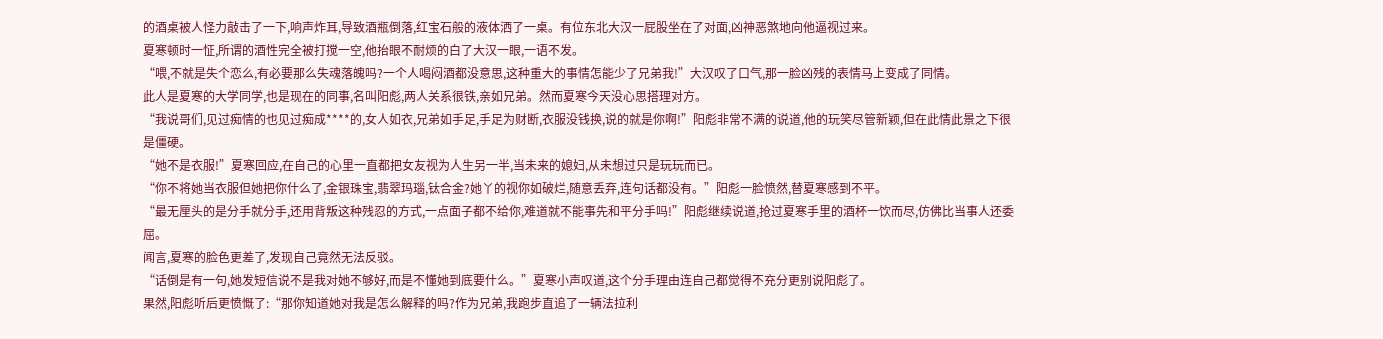的酒桌被人怪力敲击了一下,响声炸耳,导致酒瓶倒落,红宝石般的液体洒了一桌。有位东北大汉一屁股坐在了对面,凶神恶煞地向他逼视过来。
夏寒顿时一怔,所谓的酒性完全被打搅一空,他抬眼不耐烦的白了大汉一眼,一语不发。
“喂,不就是失个恋么,有必要那么失魂落魄吗?一个人喝闷酒都没意思,这种重大的事情怎能少了兄弟我!”大汉叹了口气,那一脸凶残的表情马上变成了同情。
此人是夏寒的大学同学,也是现在的同事,名叫阳彪,两人关系很铁,亲如兄弟。然而夏寒今天没心思搭理对方。
“我说哥们,见过痴情的也见过痴成****的,女人如衣,兄弟如手足,手足为财断,衣服没钱换,说的就是你啊!”阳彪非常不满的说道,他的玩笑尽管新颖,但在此情此景之下很是僵硬。
“她不是衣服!”夏寒回应,在自己的心里一直都把女友视为人生另一半,当未来的媳妇,从未想过只是玩玩而已。
“你不将她当衣服但她把你什么了,金银珠宝,翡翠玛瑙,钛合金?她丫的视你如破烂,随意丢弃,连句话都没有。”阳彪一脸愤然,替夏寒感到不平。
“最无厘头的是分手就分手,还用背叛这种残忍的方式,一点面子都不给你,难道就不能事先和平分手吗!”阳彪继续说道,抢过夏寒手里的酒杯一饮而尽,仿佛比当事人还委屈。
闻言,夏寒的脸色更差了,发现自己竟然无法反驳。
“话倒是有一句,她发短信说不是我对她不够好,而是不懂她到底要什么。”夏寒小声叹道,这个分手理由连自己都觉得不充分更别说阳彪了。
果然,阳彪听后更愤慨了:“那你知道她对我是怎么解释的吗?作为兄弟,我跑步直追了一辆法拉利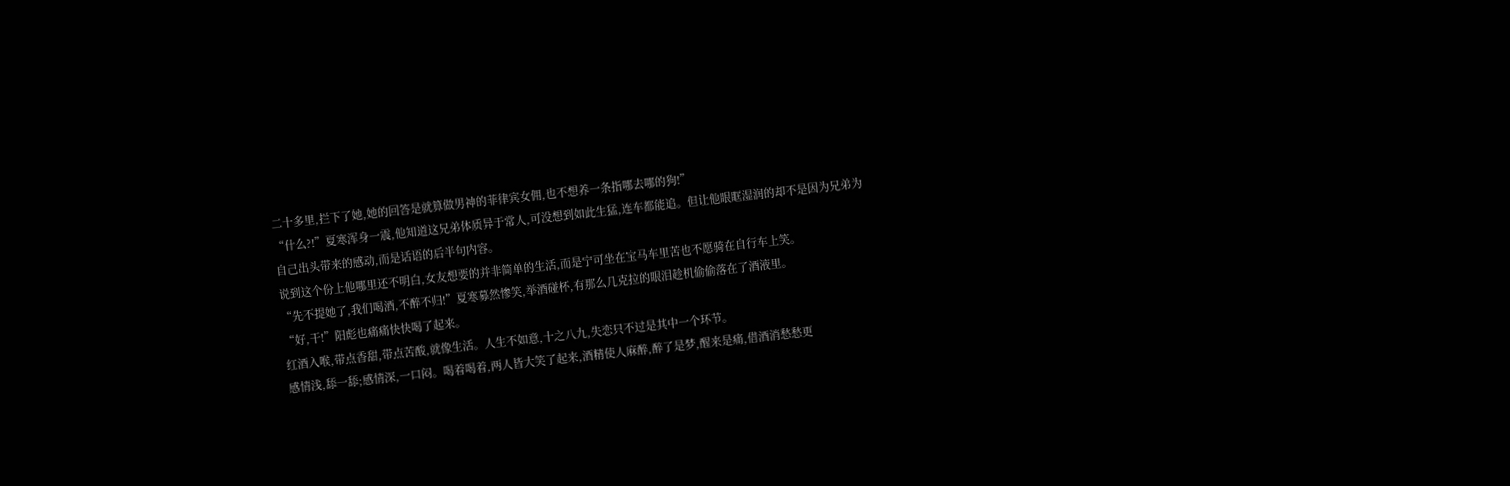二十多里,拦下了她,她的回答是就算做男神的菲律宾女佣,也不想养一条指哪去哪的狗!”
“什么?!”夏寒浑身一震,他知道这兄弟体质异于常人,可没想到如此生猛,连车都能追。但让他眼眶湿润的却不是因为兄弟为自己出头带来的感动,而是话语的后半句内容。
说到这个份上他哪里还不明白,女友想要的并非简单的生活,而是宁可坐在宝马车里苦也不愿骑在自行车上笑。
“先不提她了,我们喝酒,不醉不归!”夏寒募然惨笑,举酒碰杯,有那么几克拉的眼泪趁机偷偷落在了酒液里。
“好,干!”阳彪也痛痛快快喝了起来。
红酒入喉,带点香甜,带点苦酸,就像生活。人生不如意,十之八九,失恋只不过是其中一个环节。
感情浅,舔一舔;感情深,一口闷。喝着喝着,两人皆大笑了起来,酒精使人麻醉,醉了是梦,醒来是痛,借酒消愁愁更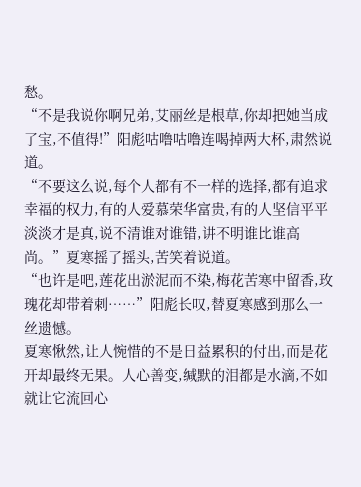愁。
“不是我说你啊兄弟,艾丽丝是根草,你却把她当成了宝,不值得!”阳彪咕噜咕噜连喝掉两大杯,肃然说道。
“不要这么说,每个人都有不一样的选择,都有追求幸福的权力,有的人爱慕荣华富贵,有的人坚信平平淡淡才是真,说不清谁对谁错,讲不明谁比谁高尚。”夏寒摇了摇头,苦笑着说道。
“也许是吧,莲花出淤泥而不染,梅花苦寒中留香,玫瑰花却带着刺……”阳彪长叹,替夏寒感到那么一丝遗憾。
夏寒愀然,让人惋惜的不是日益累积的付出,而是花开却最终无果。人心善变,缄默的泪都是水滴,不如就让它流回心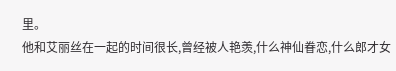里。
他和艾丽丝在一起的时间很长,曾经被人艳羡,什么神仙眷恋,什么郎才女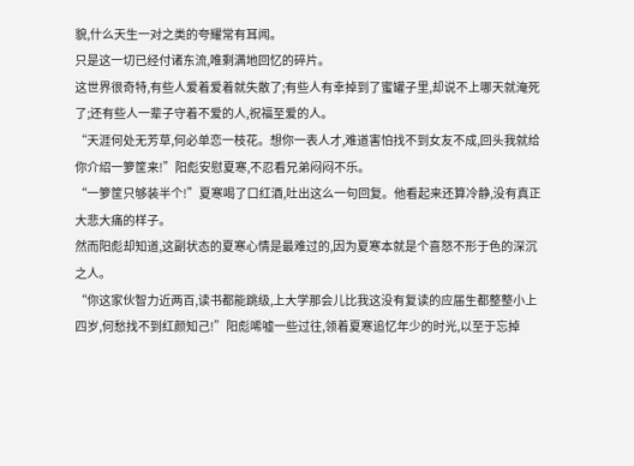貌,什么天生一对之类的夸耀常有耳闻。
只是这一切已经付诸东流,唯剩满地回忆的碎片。
这世界很奇特,有些人爱着爱着就失散了;有些人有幸掉到了蜜罐子里,却说不上哪天就淹死了;还有些人一辈子守着不爱的人,祝福至爱的人。
“天涯何处无芳草,何必单恋一枝花。想你一表人才,难道害怕找不到女友不成,回头我就给你介绍一箩筐来!”阳彪安慰夏寒,不忍看兄弟闷闷不乐。
“一箩筐只够装半个!”夏寒喝了口红酒,吐出这么一句回复。他看起来还算冷静,没有真正大悲大痛的样子。
然而阳彪却知道,这副状态的夏寒心情是最难过的,因为夏寒本就是个喜怒不形于色的深沉之人。
“你这家伙智力近两百,读书都能跳级,上大学那会儿比我这没有复读的应届生都整整小上四岁,何愁找不到红颜知己!”阳彪唏嘘一些过往,领着夏寒追忆年少的时光,以至于忘掉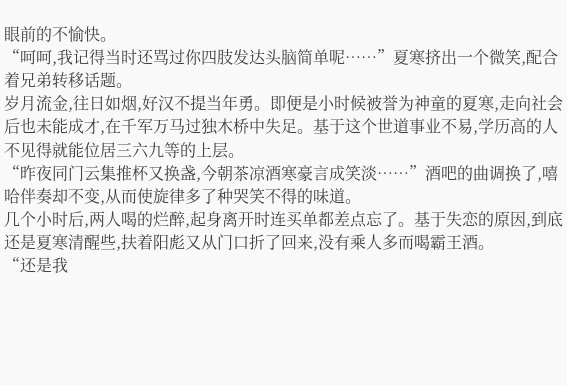眼前的不愉快。
“呵呵,我记得当时还骂过你四肢发达头脑简单呢……”夏寒挤出一个微笑,配合着兄弟转移话题。
岁月流金,往日如烟,好汉不提当年勇。即便是小时候被誉为神童的夏寒,走向社会后也未能成才,在千军万马过独木桥中失足。基于这个世道事业不易,学历高的人不见得就能位居三六九等的上层。
“昨夜同门云集推杯又换盏,今朝茶凉酒寒豪言成笑淡……”酒吧的曲调换了,嘻哈伴奏却不变,从而使旋律多了种哭笑不得的味道。
几个小时后,两人喝的烂醉,起身离开时连买单都差点忘了。基于失恋的原因,到底还是夏寒清醒些,扶着阳彪又从门口折了回来,没有乘人多而喝霸王酒。
“还是我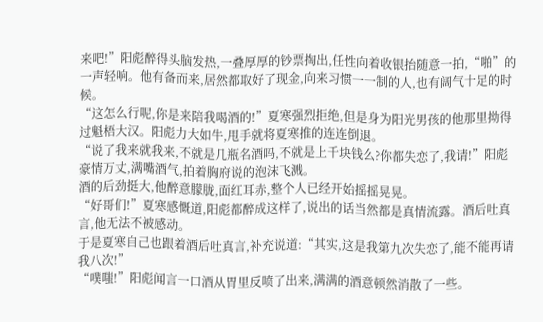来吧!”阳彪醉得头脑发热,一叠厚厚的钞票掏出,任性向着收银抬随意一拍,“啪”的一声轻响。他有备而来,居然都取好了现金,向来习惯一一制的人,也有阔气十足的时候。
“这怎么行呢,你是来陪我喝酒的!”夏寒强烈拒绝,但是身为阳光男孩的他那里拗得过魁梧大汉。阳彪力大如牛,甩手就将夏寒推的连连倒退。
“说了我来就我来,不就是几瓶名酒吗,不就是上千块钱么?你都失恋了,我请!”阳彪豪情万丈,满嘴酒气,拍着胸府说的泡沫飞溅。
酒的后劲挺大,他醉意朦胧,面红耳赤,整个人已经开始摇摇晃晃。
“好哥们!”夏寒感慨道,阳彪都醉成这样了,说出的话当然都是真情流露。酒后吐真言,他无法不被感动。
于是夏寒自己也跟着酒后吐真言,补充说道:“其实,这是我第九次失恋了,能不能再请我八次!”
“噗嗤!”阳彪闻言一口酒从胃里反喷了出来,满满的酒意顿然消散了一些。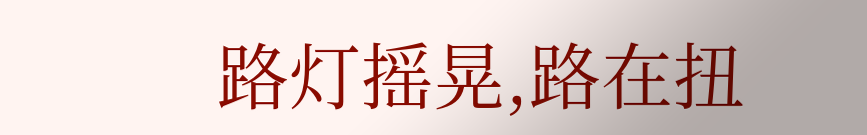路灯摇晃,路在扭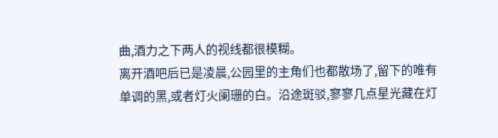曲,酒力之下两人的视线都很模糊。
离开酒吧后已是凌晨,公园里的主角们也都散场了,留下的唯有单调的黑,或者灯火阑珊的白。沿途斑驳,寥寥几点星光藏在灯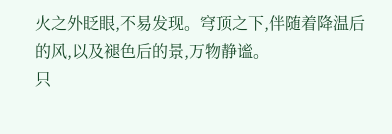火之外眨眼,不易发现。穹顶之下,伴随着降温后的风,以及褪色后的景,万物静谧。
只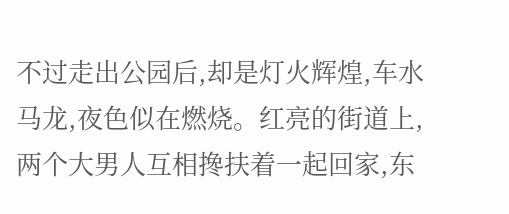不过走出公园后,却是灯火辉煌,车水马龙,夜色似在燃烧。红亮的街道上,两个大男人互相搀扶着一起回家,东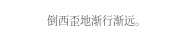倒西歪地渐行渐远。